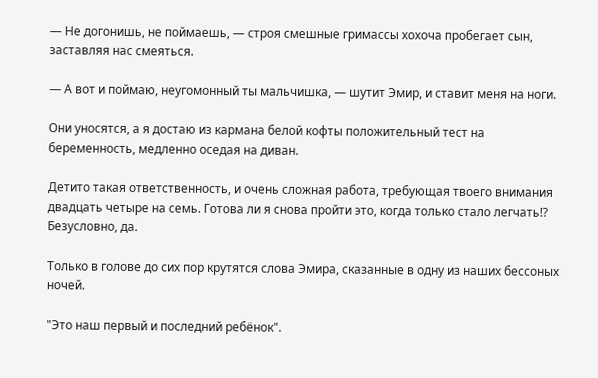— Не догонишь, не поймаешь, — строя смешные гримассы хохоча пробегает сын, заставляя нас смеяться.

— А вот и поймаю, неугомонный ты мальчишка, — шутит Эмир, и ставит меня на ноги.

Они уносятся, а я достаю из кармана белой кофты положительный тест на беременность, медленно оседая на диван.

Детито такая ответственность, и очень сложная работа, требующая твоего внимания двадцать четыре на семь. Готова ли я снова пройти это, когда только стало легчать!? Безусловно, да.

Только в голове до сих пор крутятся слова Эмира, сказанные в одну из наших бессоных ночей.

"Это наш первый и последний ребёнок".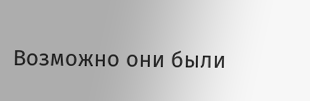Возможно они были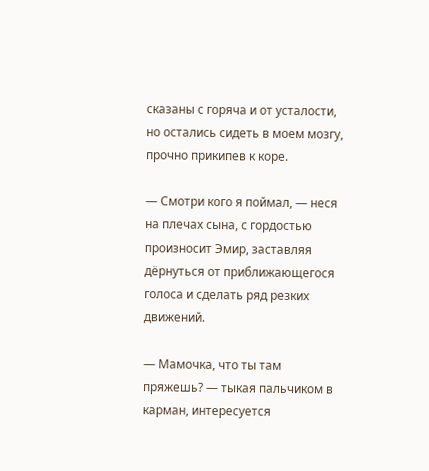сказаны с горяча и от усталости, но остались сидеть в моем мозгу, прочно прикипев к коре.

— Смотри кого я поймал, — неся на плечах сына, с гордостью произносит Эмир, заставляя дёрнуться от приближающегося голоса и сделать ряд резких движений.

— Мамочка, что ты там пряжешь? — тыкая пальчиком в карман, интересуется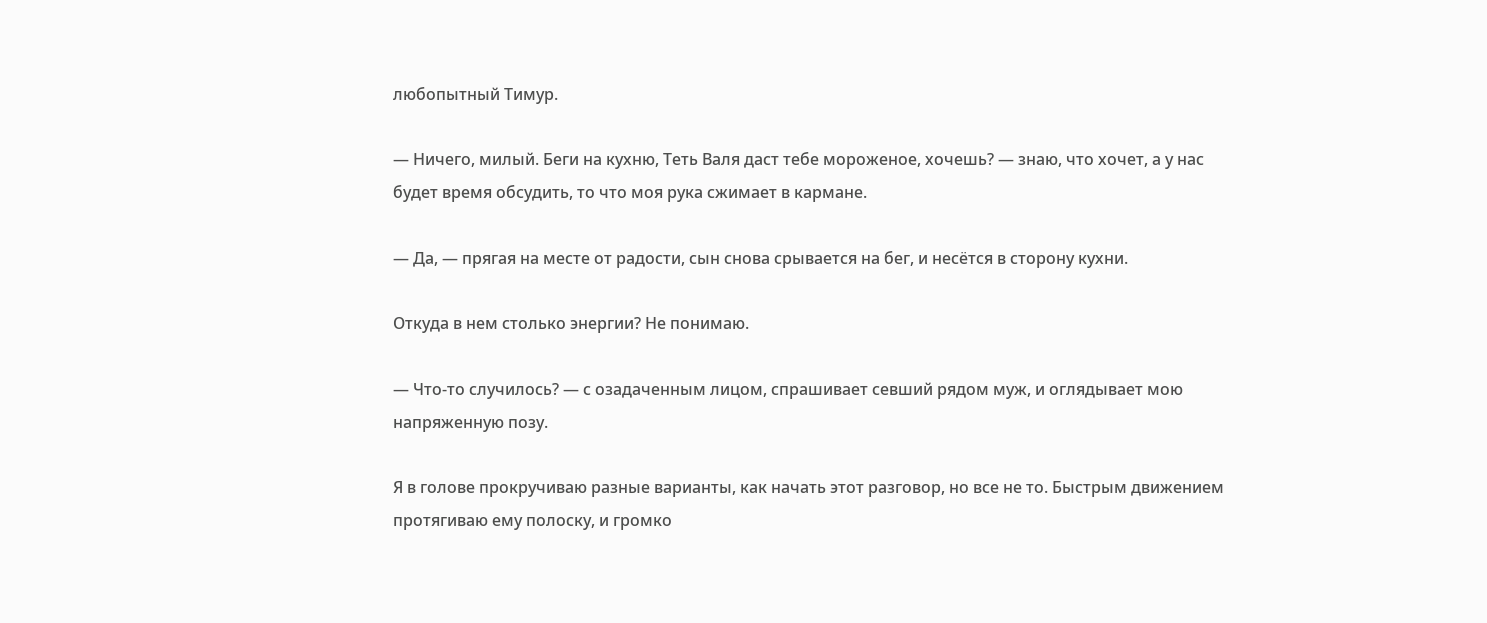любопытный Тимур.

— Ничего, милый. Беги на кухню, Теть Валя даст тебе мороженое, хочешь? — знаю, что хочет, а у нас будет время обсудить, то что моя рука сжимает в кармане.

— Да, — прягая на месте от радости, сын снова срывается на бег, и несётся в сторону кухни.

Откуда в нем столько энергии? Не понимаю.

— Что-то случилось? — с озадаченным лицом, спрашивает севший рядом муж, и оглядывает мою напряженную позу.

Я в голове прокручиваю разные варианты, как начать этот разговор, но все не то. Быстрым движением протягиваю ему полоску, и громко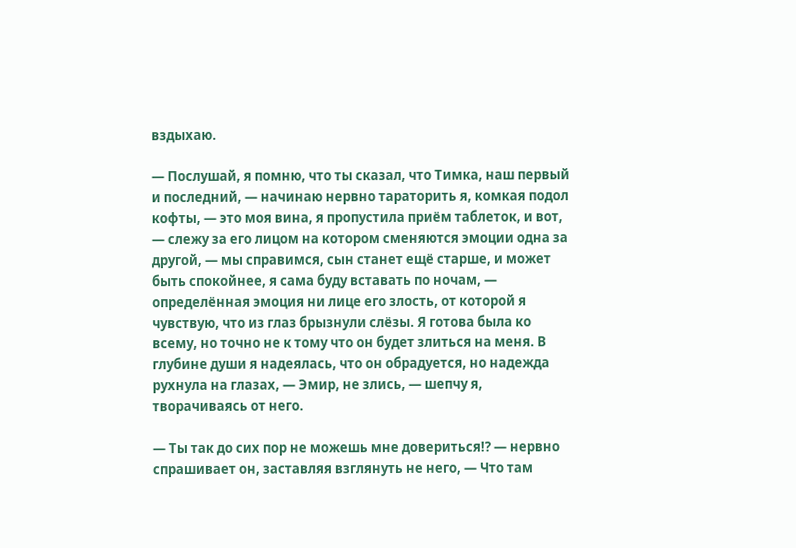вздыхаю.

— Послушай, я помню, что ты сказал, что Тимка, наш первый и последний, — начинаю нервно тараторить я, комкая подол кофты, — это моя вина, я пропустила приём таблеток, и вот, — слежу за его лицом на котором сменяются эмоции одна за другой, — мы справимся, сын станет ещё старше, и может быть спокойнее, я сама буду вставать по ночам, — определённая эмоция ни лице его злость, от которой я чувствую, что из глаз брызнули слёзы. Я готова была ко всему, но точно не к тому что он будет злиться на меня. В глубине души я надеялась, что он обрадуется, но надежда рухнула на глазах, — Эмир, не злись, — шепчу я, творачиваясь от него.

— Ты так до сих пор не можешь мне довериться!? — нервно спрашивает он, заставляя взглянуть не него, — Что там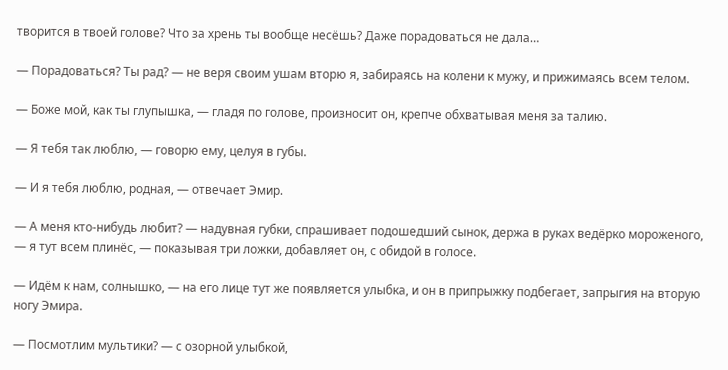творится в твоей голове? Что за хрень ты вообще несёшь? Даже порадоваться не дала…

— Порадоваться? Ты рад? — не веря своим ушам вторю я, забираясь на колени к мужу, и прижимаясь всем телом.

— Боже мой, как ты глупышка, — гладя по голове, произносит он, крепче обхватывая меня за талию.

— Я тебя так люблю, — говорю ему, целуя в губы.

— И я тебя люблю, родная, — отвечает Эмир.

— А меня кто-нибудь любит? — надувная губки, спрашивает подошедший сынок, держа в руках ведёрко мороженого, — я тут всем плинёс, — показывая три ложки, добавляет он, с обидой в голосе.

— Идём к нам, солнышко, — на его лице тут же появляется улыбка, и он в припрыжку подбегает, запрыгия на вторую ногу Эмира.

— Посмотлим мультики? — с озорной улыбкой,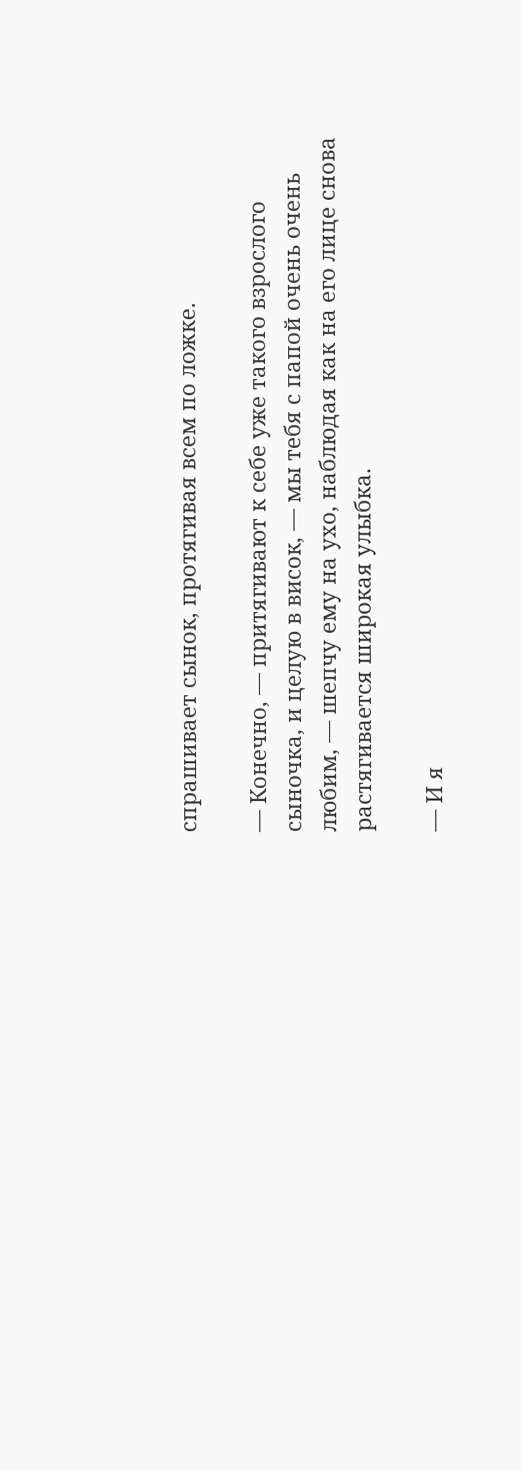спрашивает сынок, протягивая всем по ложке.

— Конечно, — притягивают к себе уже такого взрослого сыночка, и целую в висок, — мы тебя с папой очень очень любим, — шепчу ему на ухо, наблюдая как на его лице снова растягивается широкая улыбка.

— И я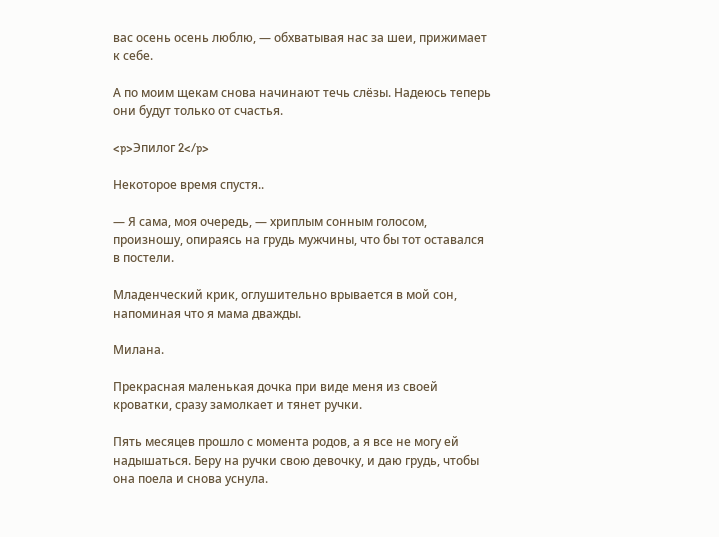вас осень осень люблю, — обхватывая нас за шеи, прижимает к себе.

А по моим щекам снова начинают течь слёзы. Надеюсь теперь они будут только от счастья.

<p>Эпилог 2</p>

Некоторое время спустя..

— Я сама, моя очередь, — хриплым сонным голосом, произношу, опираясь на грудь мужчины, что бы тот оставался в постели.

Младенческий крик, оглушительно врывается в мой сон, напоминая что я мама дважды.

Милана.

Прекрасная маленькая дочка при виде меня из своей кроватки, сразу замолкает и тянет ручки.

Пять месяцев прошло с момента родов, а я все не могу ей надышаться. Беру на ручки свою девочку, и даю грудь, чтобы она поела и снова уснула.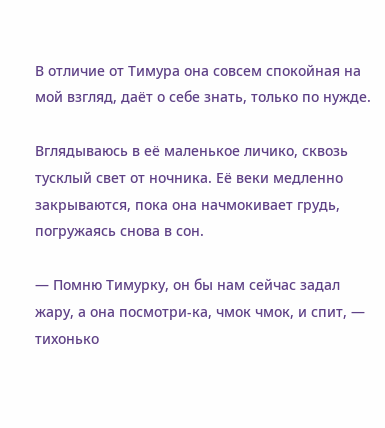В отличие от Тимура она совсем спокойная на мой взгляд, даёт о себе знать, только по нужде.

Вглядываюсь в её маленькое личико, сквозь тусклый свет от ночника. Её веки медленно закрываются, пока она начмокивает грудь, погружаясь снова в сон.

— Помню Тимурку, он бы нам сейчас задал жару, а она посмотри-ка, чмок чмок, и спит, — тихонько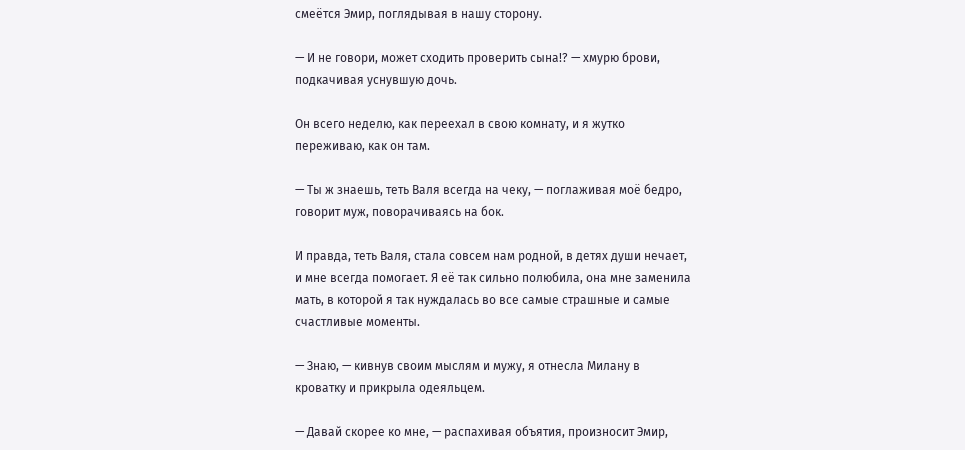смеётся Эмир, поглядывая в нашу сторону.

— И не говори, может сходить проверить сына!? — хмурю брови, подкачивая уснувшую дочь.

Он всего неделю, как переехал в свою комнату, и я жутко переживаю, как он там.

— Ты ж знаешь, теть Валя всегда на чеку, — поглаживая моё бедро, говорит муж, поворачиваясь на бок.

И правда, теть Валя, стала совсем нам родной, в детях души нечает, и мне всегда помогает. Я её так сильно полюбила, она мне заменила мать, в которой я так нуждалась во все самые страшные и самые счастливые моменты.

— Знаю, — кивнув своим мыслям и мужу, я отнесла Милану в кроватку и прикрыла одеяльцем.

— Давай скорее ко мне, — распахивая объятия, произносит Эмир,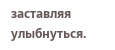заставляя улыбнуться.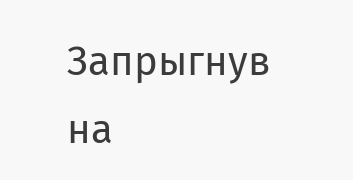Запрыгнув на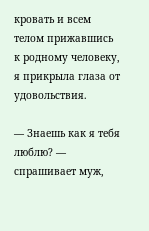кровать и всем телом прижавшись к родному человеку, я прикрыла глаза от удовольствия.

— Знаешь как я тебя люблю? — спрашивает муж,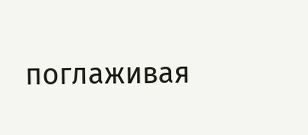поглаживая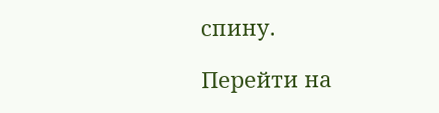спину.

Перейти на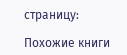страницу:

Похожие книги